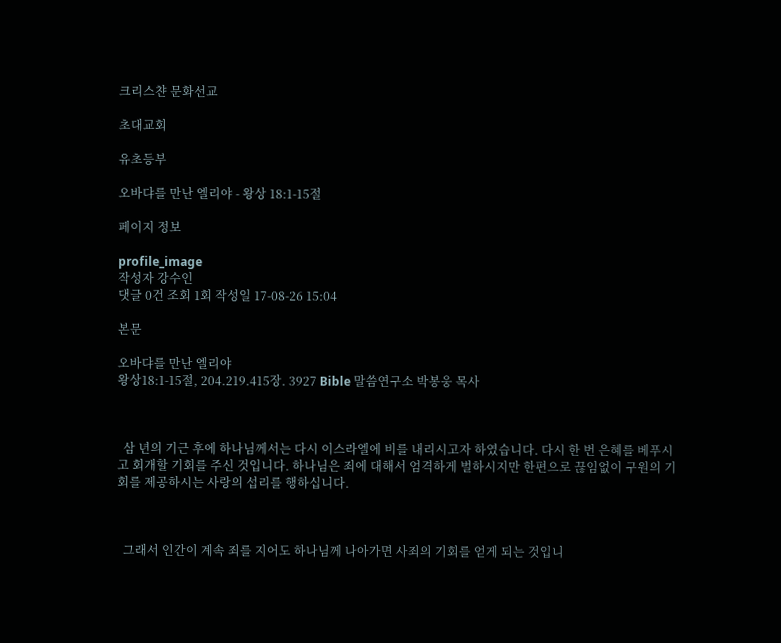크리스챤 문화선교

초대교회

유초등부

오바댜를 만난 엘리야 - 왕상 18:1-15절

페이지 정보

profile_image
작성자 강수인
댓글 0건 조회 1회 작성일 17-08-26 15:04

본문

오바댜를 만난 엘리야
왕상18:1-15절, 204.219.415장. 3927 Bible 말씀연구소 박봉웅 목사



  삼 년의 기근 후에 하나님께서는 다시 이스라엘에 비를 내리시고자 하였습니다. 다시 한 번 은혜를 베푸시고 회개할 기회를 주신 것입니다. 하나님은 죄에 대해서 엄격하게 벌하시지만 한편으로 끊임없이 구원의 기회를 제공하시는 사랑의 섭리를 행하십니다.



  그래서 인간이 계속 죄를 지어도 하나님께 나아가면 사죄의 기회를 얻게 되는 것입니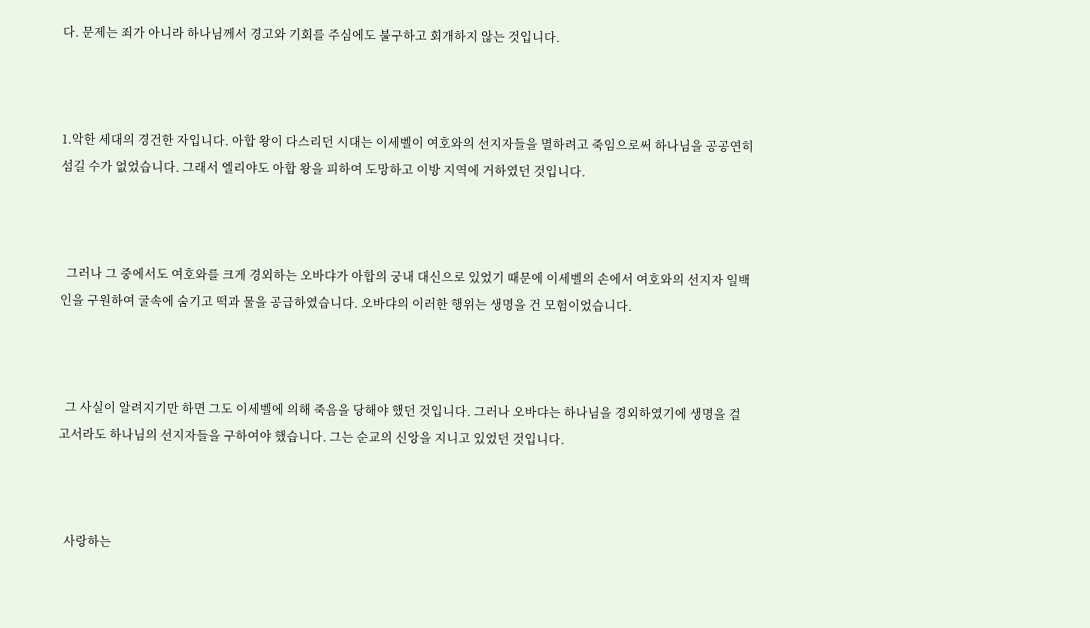다. 문제는 죄가 아니라 하나님께서 경고와 기회를 주심에도 불구하고 회개하지 않는 것입니다.



1.악한 세대의 경건한 자입니다. 아합 왕이 다스리던 시대는 이세벨이 여호와의 선지자들을 멸하려고 죽임으로써 하나님을 공공연히 섬길 수가 없었습니다. 그래서 엘리야도 아합 왕을 피하여 도망하고 이방 지역에 거하였던 것입니다.



  그러나 그 중에서도 여호와를 크게 경외하는 오바댜가 아합의 궁내 대신으로 있었기 때문에 이세벨의 손에서 여호와의 선지자 일백 인을 구원하여 굴속에 숨기고 떡과 물을 공급하였습니다. 오바댜의 이러한 행위는 생명을 건 모험이었습니다.



  그 사실이 알려지기만 하면 그도 이세벨에 의해 죽음을 당해야 했던 것입니다. 그러나 오바댜는 하나님을 경외하였기에 생명을 걸고서라도 하나님의 선지자들을 구하여야 했습니다. 그는 순교의 신앙을 지니고 있었던 것입니다.



  사랑하는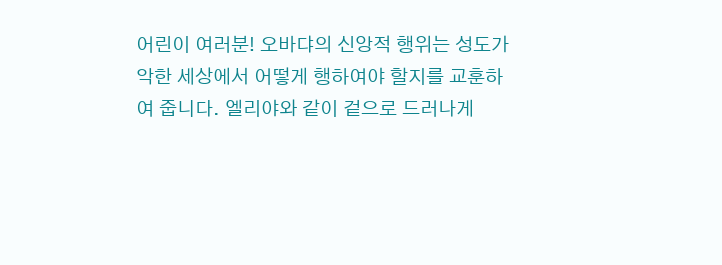어린이 여러분! 오바댜의 신앙적 행위는 성도가 악한 세상에서 어떻게 행하여야 할지를 교훈하여 줍니다. 엘리야와 같이 겉으로 드러나게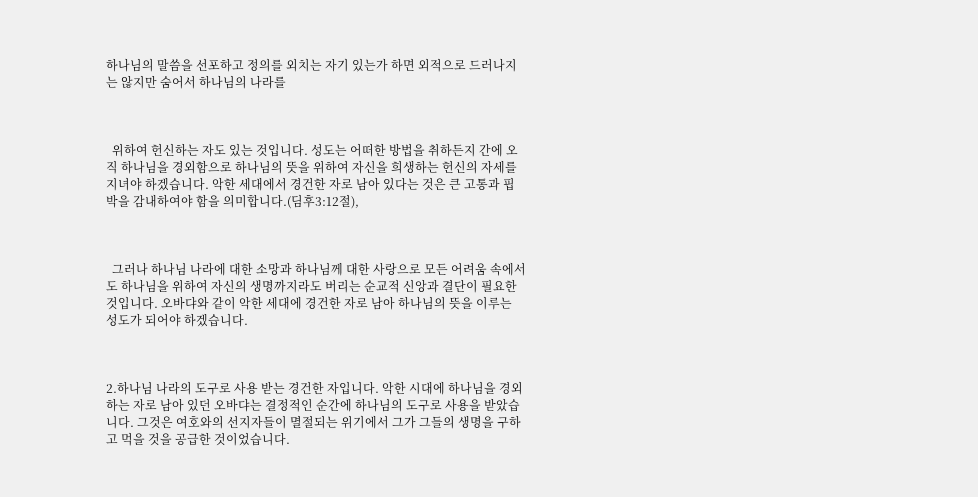하나님의 말씀을 선포하고 정의를 외치는 자기 있는가 하면 외적으로 드러나지는 않지만 숨어서 하나님의 나라를



  위하여 헌신하는 자도 있는 것입니다. 성도는 어떠한 방법을 취하든지 간에 오직 하나님을 경외함으로 하나님의 뜻을 위하여 자신을 희생하는 헌신의 자세를 지녀야 하겠습니다. 악한 세대에서 경건한 자로 남아 있다는 것은 큰 고통과 핍박을 감내하여야 함을 의미합니다.(딤후3:12절),



  그러나 하나님 나라에 대한 소망과 하나님께 대한 사랑으로 모든 어려움 속에서도 하나님을 위하여 자신의 생명까지라도 버리는 순교적 신앙과 결단이 필요한 것입니다. 오바댜와 같이 악한 세대에 경건한 자로 남아 하나님의 뜻을 이루는 성도가 되어야 하겠습니다.



2.하나님 나라의 도구로 사용 받는 경건한 자입니다. 악한 시대에 하나님을 경외하는 자로 남아 있던 오바댜는 결정적인 순간에 하나님의 도구로 사용을 받았습니다. 그것은 여호와의 선지자들이 멸절되는 위기에서 그가 그들의 생명을 구하고 먹을 것을 공급한 것이었습니다.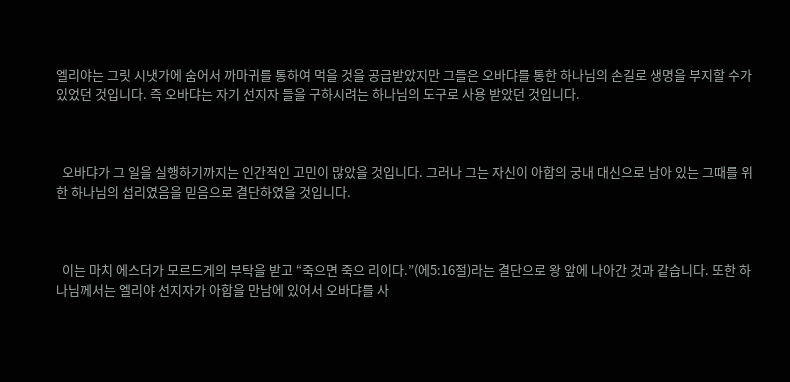엘리야는 그릿 시냇가에 숨어서 까마귀를 통하여 먹을 것을 공급받았지만 그들은 오바댜를 통한 하나님의 손길로 생명을 부지할 수가 있었던 것입니다. 즉 오바댜는 자기 선지자 들을 구하시려는 하나님의 도구로 사용 받았던 것입니다.



  오바댜가 그 일을 실행하기까지는 인간적인 고민이 많았을 것입니다. 그러나 그는 자신이 아합의 궁내 대신으로 남아 있는 그때를 위한 하나님의 섭리였음을 믿음으로 결단하였을 것입니다.



  이는 마치 에스더가 모르드게의 부탁을 받고 “죽으면 죽으 리이다.”(에5:16절)라는 결단으로 왕 앞에 나아간 것과 같습니다. 또한 하나님께서는 엘리야 선지자가 아합을 만남에 있어서 오바댜를 사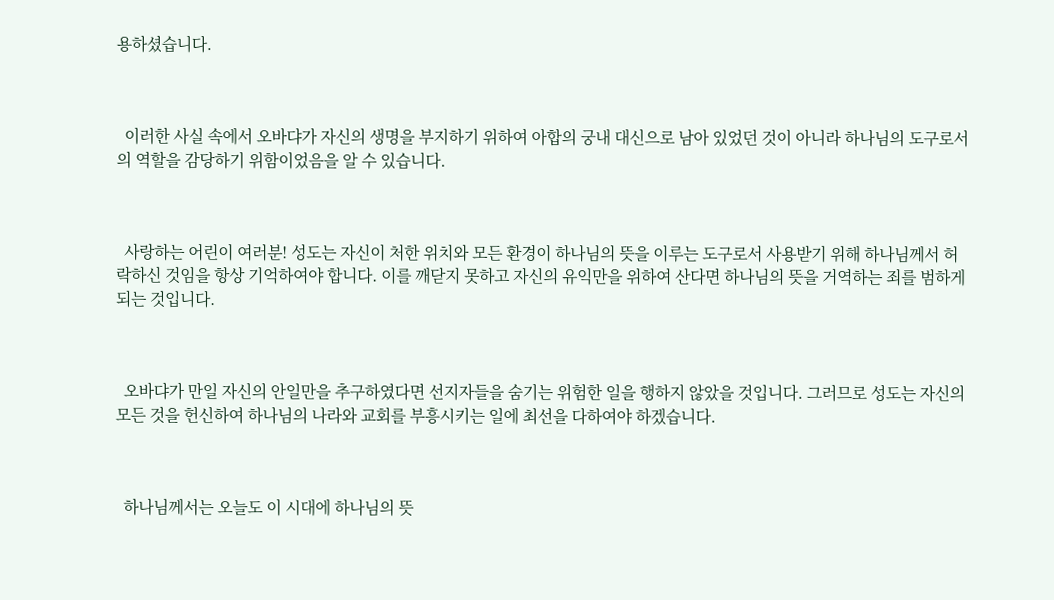용하셨습니다.



  이러한 사실 속에서 오바댜가 자신의 생명을 부지하기 위하여 아합의 궁내 대신으로 남아 있었던 것이 아니라 하나님의 도구로서의 역할을 감당하기 위함이었음을 알 수 있습니다.



  사랑하는 어린이 여러분! 성도는 자신이 처한 위치와 모든 환경이 하나님의 뜻을 이루는 도구로서 사용받기 위해 하나님께서 허락하신 것임을 항상 기억하여야 합니다. 이를 깨닫지 못하고 자신의 유익만을 위하여 산다면 하나님의 뜻을 거역하는 죄를 범하게 되는 것입니다.



  오바댜가 만일 자신의 안일만을 추구하였다면 선지자들을 숨기는 위험한 일을 행하지 않았을 것입니다. 그러므로 성도는 자신의 모든 것을 헌신하여 하나님의 나라와 교회를 부흥시키는 일에 최선을 다하여야 하겠습니다.



  하나님께서는 오늘도 이 시대에 하나님의 뜻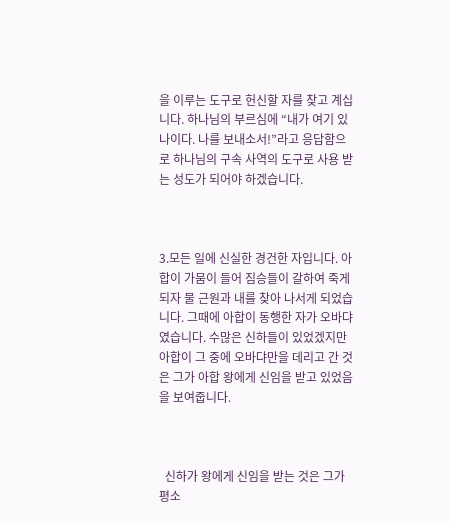을 이루는 도구로 헌신할 자를 찾고 계십니다. 하나님의 부르심에 “내가 여기 있나이다. 나를 보내소서!”라고 응답함으로 하나님의 구속 사역의 도구로 사용 받는 성도가 되어야 하겠습니다.



3.모든 일에 신실한 경건한 자입니다. 아합이 가뭄이 들어 짐승들이 갈하여 죽게 되자 물 근원과 내를 찾아 나서게 되었습니다. 그때에 아합이 동행한 자가 오바댜였습니다. 수많은 신하들이 있었겠지만 아합이 그 중에 오바댜만을 데리고 간 것은 그가 아합 왕에게 신임을 받고 있었음을 보여줍니다.



  신하가 왕에게 신임을 받는 것은 그가 평소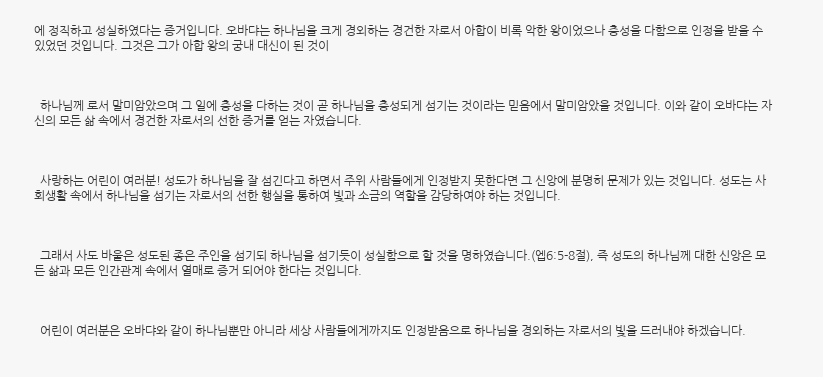에 정직하고 성실하였다는 증거입니다. 오바댜는 하나님을 크게 경외하는 경건한 자로서 아합이 비록 악한 왕이었으나 충성을 다함으로 인정을 받을 수 있었던 것입니다. 그것은 그가 아합 왕의 궁내 대신이 된 것이



  하나님께 로서 말미암았으며 그 일에 충성을 다하는 것이 곧 하나님을 충성되게 섬기는 것이라는 믿음에서 말미암았을 것입니다. 이와 같이 오바댜는 자신의 모든 삶 속에서 경건한 자로서의 선한 증거를 얻는 자였습니다.



  사랑하는 어린이 여러분! 성도가 하나님을 잘 섬긴다고 하면서 주위 사람들에게 인정받지 못한다면 그 신앙에 분명히 문제가 있는 것입니다. 성도는 사회생활 속에서 하나님을 섬기는 자로서의 선한 행실을 통하여 빛과 소금의 역할을 감당하여야 하는 것입니다.



  그래서 사도 바울은 성도된 종은 주인을 섬기되 하나님을 섬기듯이 성실함으로 할 것을 명하였습니다.(엡6:5-8절), 즉 성도의 하나님께 대한 신앙은 모든 삶과 모든 인간관계 속에서 열매로 증거 되어야 한다는 것입니다.



  어린이 여러분은 오바댜와 같이 하나님뿐만 아니라 세상 사람들에게까지도 인정받음으로 하나님을 경외하는 자로서의 빛을 드러내야 하겠습니다.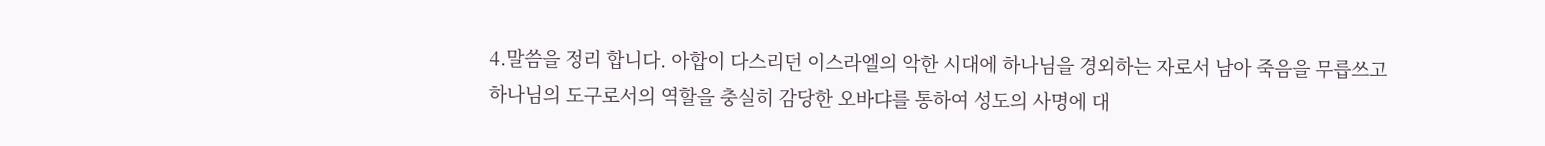4.말씀을 정리 합니다. 아합이 다스리던 이스라엘의 악한 시대에 하나님을 경외하는 자로서 남아 죽음을 무릅쓰고 하나님의 도구로서의 역할을 충실히 감당한 오바댜를 통하여 성도의 사명에 대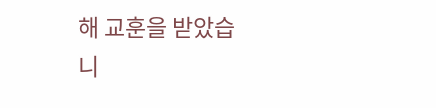해 교훈을 받았습니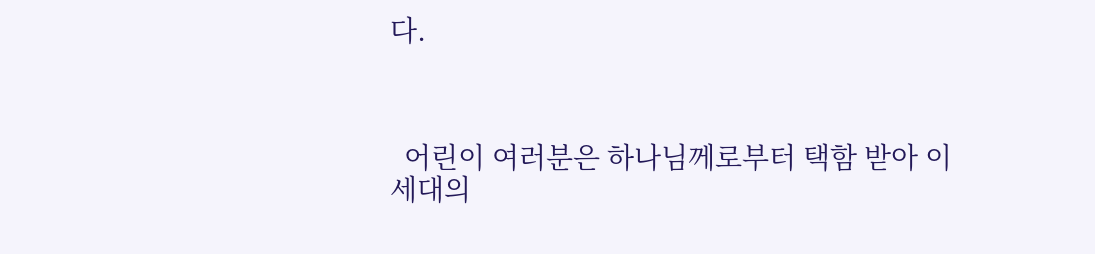다.



  어린이 여러분은 하나님께로부터 택함 받아 이 세대의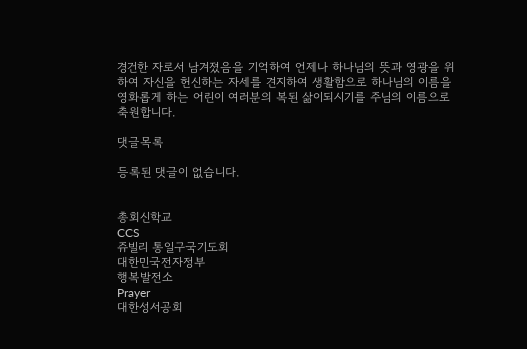경건한 자로서 남겨졌음을 기억하여 언제나 하나님의 뜻과 영광을 위하여 자신을 헌신하는 자세를 견지하여 생활함으로 하나님의 이름을 영화롭게 하는 어린이 여러분의 복된 삶이되시기를 주님의 이름으로 축원합니다.

댓글목록

등록된 댓글이 없습니다.


총회신학교
CCS
쥬빌리 통일구국기도회
대한민국전자정부
행복발전소
Prayer
대한성서공회